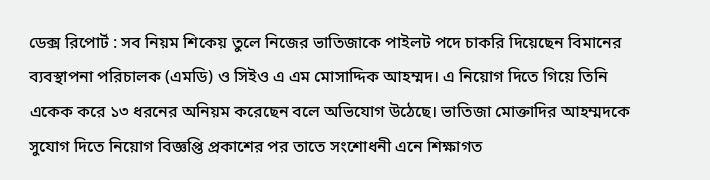ডেক্স রিপোর্ট : সব নিয়ম শিকেয় তুলে নিজের ভাতিজাকে পাইলট পদে চাকরি দিয়েছেন বিমানের ব্যবস্থাপনা পরিচালক (এমডি) ও সিইও এ এম মোসাদ্দিক আহম্মদ। এ নিয়োগ দিতে গিয়ে তিনি একেক করে ১৩ ধরনের অনিয়ম করেছেন বলে অভিযোগ উঠেছে। ভাতিজা মোক্তাদির আহম্মদকে সুযোগ দিতে নিয়োগ বিজ্ঞপ্তি প্রকাশের পর তাতে সংশোধনী এনে শিক্ষাগত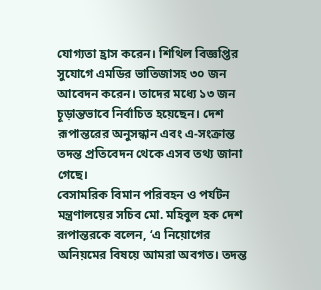যোগ্যতা হ্রাস করেন। শিথিল বিজ্ঞপ্তির সুযোগে এমডির ভাতিজাসহ ৩০ জন আবেদন করেন। তাদের মধ্যে ১৩ জন চূড়ান্তভাবে নির্বাচিত হয়েছেন। দেশ রূপান্তরের অনুসন্ধান এবং এ-সংক্রান্ত তদন্ত প্রতিবেদন থেকে এসব তথ্য জানা গেছে।
বেসামরিক বিমান পরিবহন ও পর্যটন মন্ত্রণালয়ের সচিব মো. মহিবুল হক দেশ রূপান্তরকে বলেন, ‘এ নিয়োগের অনিয়মের বিষয়ে আমরা অবগত। তদন্ত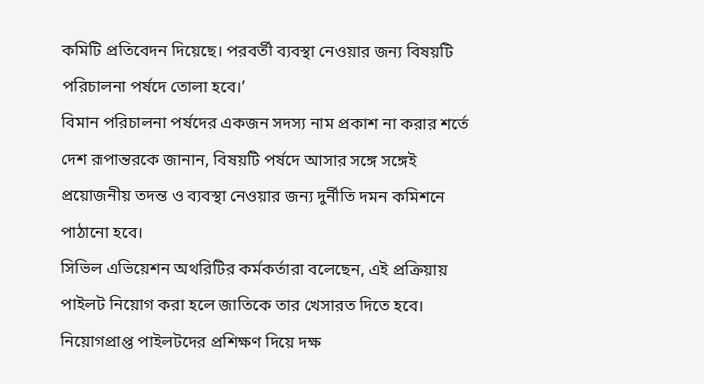কমিটি প্রতিবেদন দিয়েছে। পরবর্তী ব্যবস্থা নেওয়ার জন্য বিষয়টি পরিচালনা পর্ষদে তোলা হবে।’
বিমান পরিচালনা পর্ষদের একজন সদস্য নাম প্রকাশ না করার শর্তে দেশ রূপান্তরকে জানান, বিষয়টি পর্ষদে আসার সঙ্গে সঙ্গেই প্রয়োজনীয় তদন্ত ও ব্যবস্থা নেওয়ার জন্য দুর্নীতি দমন কমিশনে পাঠানো হবে।
সিভিল এভিয়েশন অথরিটির কর্মকর্তারা বলেছেন, এই প্রক্রিয়ায় পাইলট নিয়োগ করা হলে জাতিকে তার খেসারত দিতে হবে। নিয়োগপ্রাপ্ত পাইলটদের প্রশিক্ষণ দিয়ে দক্ষ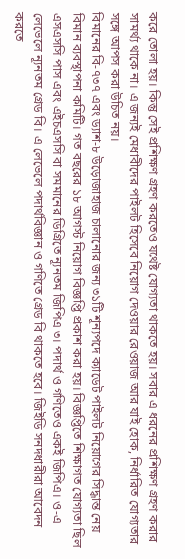করে তোলা হয়। কিন্তু সেই প্রশিক্ষণ গ্রহণ করতেও যথেষ্ট যোগ্যতা থাকতে হয়। সবার এ ধরনের প্রশিক্ষণ গ্রহণ করার সামর্থ্য থাকে না। এ জন্যই মেধাবীদের পাইলট হিসেবে নিয়োগ দেওয়ার রেওয়াজ আর যাই হোক, নির্ধারিত যোগ্যতার সঙ্গে আপস করা উচিত নয়।
বিমানের বি-৭৩৭ এবং ড্যাশ-৮ উড়োজাহাজ চালানোর জন্য ৩১টি শূন্যপদে ক্যাডেট পাইলট নিয়োগের সিদ্ধান্ত নেয় বিমান ব্যবস্থাপনা কমিটি। গত বছরের ১৮ আগস্ট নিয়োগ বিজ্ঞপ্তি প্রকাশ করা হয়। বিজ্ঞপ্তিতে শিক্ষাগত যোগ্যতা ছিল এসএসসি পাস এবং এইচএসসি বা সমমানের ডিগ্রিতে ন্যূনতম জিপিএ ৩। পদার্থ ও গণিতেও একই জিপিএ। ও-এ লেভেলে ন্যূনতম গ্রেড বি। এ লেভেলে পদার্থবিজ্ঞান ও গণিতে গ্রেড বি থাকতে হবে। জিইডি সনদধারীরা আবেদন করতে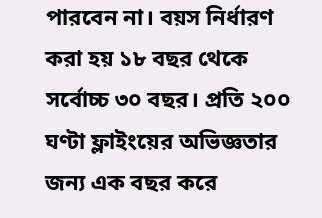পারবেন না। বয়স নির্ধারণ করা হয় ১৮ বছর থেকে সর্বোচ্চ ৩০ বছর। প্রতি ২০০ ঘণ্টা ফ্লাইংয়ের অভিজ্ঞতার জন্য এক বছর করে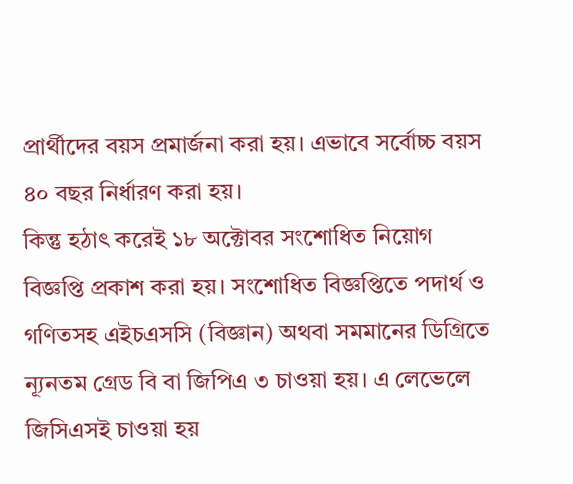প্রার্থীদের বয়স প্রমার্জনা করা হয়। এভাবে সর্বোচ্চ বয়স ৪০ বছর নির্ধারণ করা হয়।
কিন্তু হঠাৎ করেই ১৮ অক্টোবর সংশোধিত নিয়োগ বিজ্ঞপ্তি প্রকাশ করা হয়। সংশোধিত বিজ্ঞপ্তিতে পদার্থ ও গণিতসহ এইচএসসি (বিজ্ঞান) অথবা সমমানের ডিগ্রিতে ন্যূনতম গ্রেড বি বা জিপিএ ৩ চাওয়া হয়। এ লেভেলে জিসিএসই চাওয়া হয়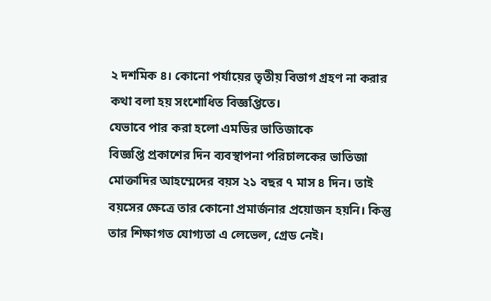২ দশমিক ৪। কোনো পর্যায়ের তৃতীয় বিভাগ গ্রহণ না করার কথা বলা হয় সংশোধিত বিজ্ঞপ্তিতে।
যেভাবে পার করা হলো এমডির ভাতিজাকে
বিজ্ঞপ্তি প্রকাশের দিন ব্যবস্থাপনা পরিচালকের ভাতিজা মোক্তাদির আহম্মেদের বয়স ২১ বছর ৭ মাস ৪ দিন। তাই বয়সের ক্ষেত্রে তার কোনো প্রমার্জনার প্রয়োজন হয়নি। কিন্তু তার শিক্ষাগত যোগ্যতা এ লেভেল, গ্রেড নেই।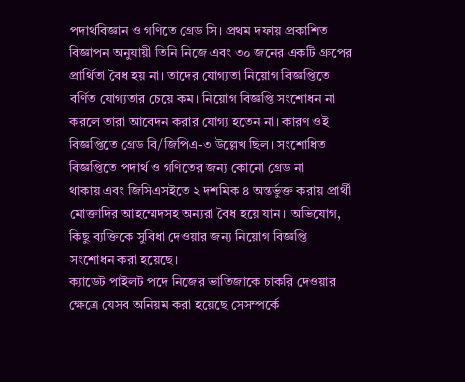পদার্থবিজ্ঞান ও গণিতে গ্রেড সি। প্রথম দফায় প্রকাশিত বিজ্ঞাপন অনুযায়ী তিনি নিজে এবং ৩০ জনের একটি গ্রুপের প্রার্থিতা বৈধ হয় না। তাদের যোগ্যতা নিয়োগ বিজ্ঞপ্তিতে বর্ণিত যোগ্যতার চেয়ে কম। নিয়োগ বিজ্ঞপ্তি সংশোধন না করলে তারা আবেদন করার যোগ্য হতেন না। কারণ ওই বিজ্ঞপ্তিতে গ্রেড বি/জিপিএ-৩ উল্লেখ ছিল। সংশোধিত বিজ্ঞপ্তিতে পদার্থ ও গণিতের জন্য কোনো গ্রেড না
থাকায় এবং জিসিএসইতে ২ দশমিক ৪ অন্তর্ভুক্ত করায় প্রার্থী মোক্তাদির আহম্মেদসহ অন্যরা বৈধ হয়ে যান। অভিযোগ, কিছু ব্যক্তিকে সুবিধা দেওয়ার জন্য নিয়োগ বিজ্ঞপ্তি সংশোধন করা হয়েছে।
ক্যাডেট পাইলট পদে নিজের ভাতিজাকে চাকরি দেওয়ার ক্ষেত্রে যেসব অনিয়ম করা হয়েছে সেসম্পর্কে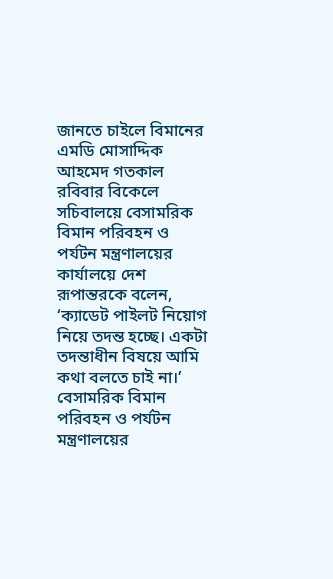জানতে চাইলে বিমানের এমডি মোসাদ্দিক আহমেদ গতকাল রবিবার বিকেলে সচিবালয়ে বেসামরিক বিমান পরিবহন ও পর্যটন মন্ত্রণালয়ের কার্যালয়ে দেশ রূপান্তরকে বলেন, ‘ক্যাডেট পাইলট নিয়োগ নিয়ে তদন্ত হচ্ছে। একটা তদন্তাধীন বিষয়ে আমি কথা বলতে চাই না।’
বেসামরিক বিমান পরিবহন ও পর্যটন মন্ত্রণালয়ের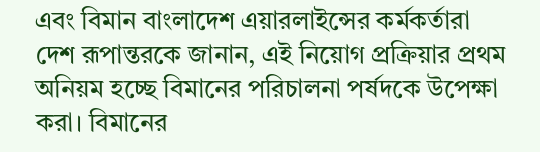এবং বিমান বাংলাদেশ এয়ারলাইন্সের কর্মকর্তারা দেশ রূপান্তরকে জানান, এই নিয়োগ প্রক্রিয়ার প্রথম অনিয়ম হচ্ছে বিমানের পরিচালনা পর্ষদকে উপেক্ষা করা। বিমানের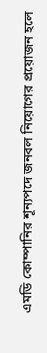এমডি কোম্পানির শূন্যপদে জনবল নিয়োগের প্রয়োজন হলে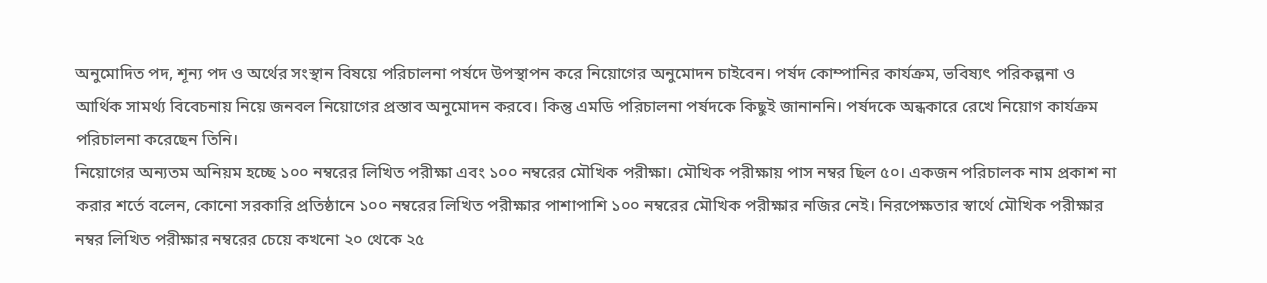অনুমোদিত পদ, শূন্য পদ ও অর্থের সংস্থান বিষয়ে পরিচালনা পর্ষদে উপস্থাপন করে নিয়োগের অনুমোদন চাইবেন। পর্ষদ কোম্পানির কার্যক্রম, ভবিষ্যৎ পরিকল্পনা ও আর্থিক সামর্থ্য বিবেচনায় নিয়ে জনবল নিয়োগের প্রস্তাব অনুমোদন করবে। কিন্তু এমডি পরিচালনা পর্ষদকে কিছুই জানাননি। পর্ষদকে অন্ধকারে রেখে নিয়োগ কার্যক্রম পরিচালনা করেছেন তিনি।
নিয়োগের অন্যতম অনিয়ম হচ্ছে ১০০ নম্বরের লিখিত পরীক্ষা এবং ১০০ নম্বরের মৌখিক পরীক্ষা। মৌখিক পরীক্ষায় পাস নম্বর ছিল ৫০। একজন পরিচালক নাম প্রকাশ না করার শর্তে বলেন, কোনো সরকারি প্রতিষ্ঠানে ১০০ নম্বরের লিখিত পরীক্ষার পাশাপাশি ১০০ নম্বরের মৌখিক পরীক্ষার নজির নেই। নিরপেক্ষতার স্বার্থে মৌখিক পরীক্ষার নম্বর লিখিত পরীক্ষার নম্বরের চেয়ে কখনো ২০ থেকে ২৫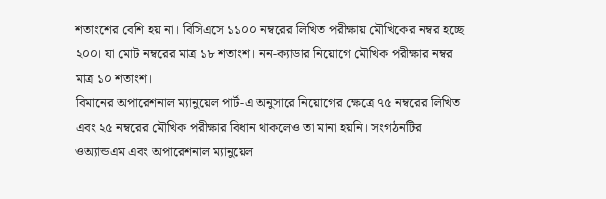শতাংশের বেশি হয় না। বিসিএসে ১১০০ নম্বরের লিখিত পরীক্ষায় মৌখিকের নম্বর হচ্ছে ২০০। যা মোট নম্বরের মাত্র ১৮ শতাংশ। নন-ক্যাডার নিয়োগে মৌখিক পরীক্ষার নম্বর মাত্র ১০ শতাংশ।
বিমানের অপারেশনাল ম্যানুয়েল পার্ট-এ অনুসারে নিয়োগের ক্ষেত্রে ৭৫ নম্বরের লিখিত এবং ২৫ নম্বরের মৌখিক পরীক্ষার বিধান থাকলেও তা মানা হয়নি। সংগঠনটির ওঅ্যান্ডএম এবং অপারেশনাল ম্যানুয়েল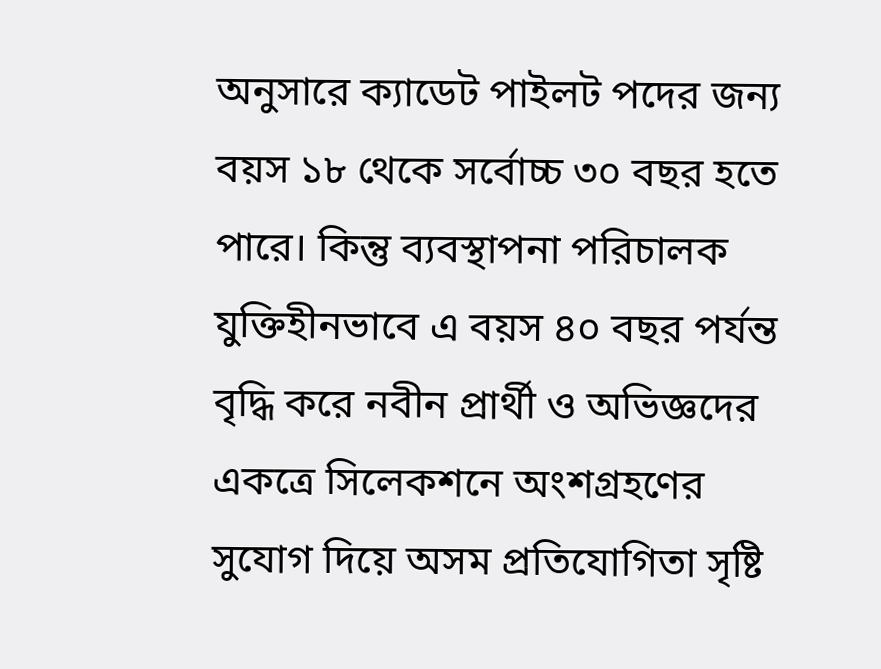অনুসারে ক্যাডেট পাইলট পদের জন্য বয়স ১৮ থেকে সর্বোচ্চ ৩০ বছর হতে পারে। কিন্তু ব্যবস্থাপনা পরিচালক যুক্তিহীনভাবে এ বয়স ৪০ বছর পর্যন্ত বৃদ্ধি করে নবীন প্রার্থী ও অভিজ্ঞদের একত্রে সিলেকশনে অংশগ্রহণের সুযোগ দিয়ে অসম প্রতিযোগিতা সৃষ্টি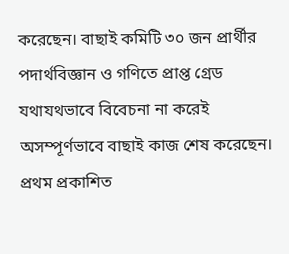করেছেন। বাছাই কমিটি ৩০ জন প্রার্থীর পদার্থবিজ্ঞান ও গণিতে প্রাপ্ত গ্রেড যথাযথভাবে বিবেচনা না করেই অসম্পূর্ণভাবে বাছাই কাজ শেষ করেছেন।
প্রথম প্রকাশিত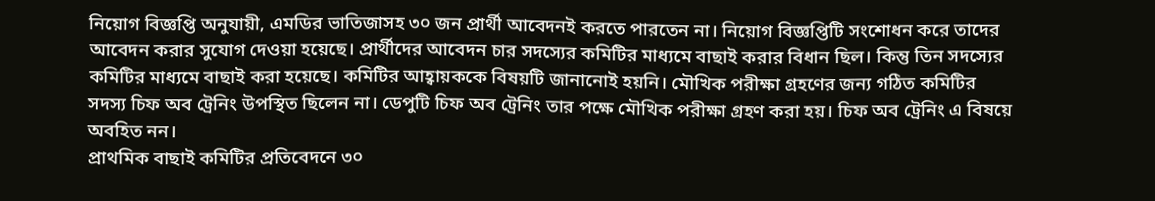নিয়োগ বিজ্ঞপ্তি অনুযায়ী, এমডির ভাতিজাসহ ৩০ জন প্রার্থী আবেদনই করতে পারতেন না। নিয়োগ বিজ্ঞপ্তিটি সংশোধন করে তাদের আবেদন করার সুযোগ দেওয়া হয়েছে। প্রার্থীদের আবেদন চার সদস্যের কমিটির মাধ্যমে বাছাই করার বিধান ছিল। কিন্তু তিন সদস্যের কমিটির মাধ্যমে বাছাই করা হয়েছে। কমিটির আহ্বায়ককে বিষয়টি জানানোই হয়নি। মৌখিক পরীক্ষা গ্রহণের জন্য গঠিত কমিটির সদস্য চিফ অব ট্রেনিং উপস্থিত ছিলেন না। ডেপুটি চিফ অব ট্রেনিং তার পক্ষে মৌখিক পরীক্ষা গ্রহণ করা হয়। চিফ অব ট্রেনিং এ বিষয়ে অবহিত নন।
প্রাথমিক বাছাই কমিটির প্রতিবেদনে ৩০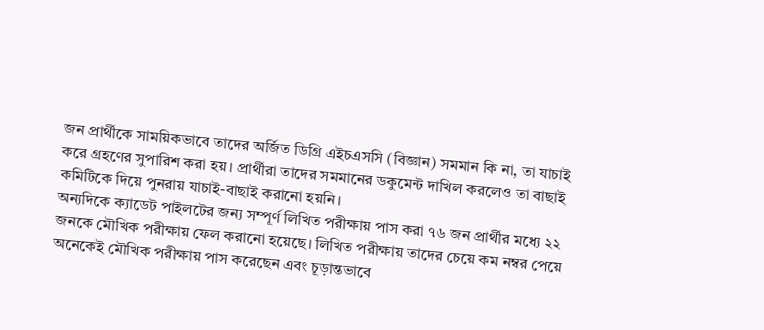জন প্রার্থীকে সাময়িকভাবে তাদের অর্জিত ডিগ্রি এইচএসসি (বিজ্ঞান) সমমান কি না, তা যাচাই করে গ্রহণের সুপারিশ করা হয়। প্রার্থীরা তাদের সমমানের ডকুমেন্ট দাখিল করলেও তা বাছাই কমিটিকে দিয়ে পুনরায় যাচাই-বাছাই করানো হয়নি।
অন্যদিকে ক্যাডেট পাইলটের জন্য সম্পূর্ণ লিখিত পরীক্ষায় পাস করা ৭৬ জন প্রার্থীর মধ্যে ২২ জনকে মৌখিক পরীক্ষায় ফেল করানো হয়েছে। লিখিত পরীক্ষায় তাদের চেয়ে কম নম্বর পেয়ে অনেকেই মৌখিক পরীক্ষায় পাস করেছেন এবং চূড়ান্তভাবে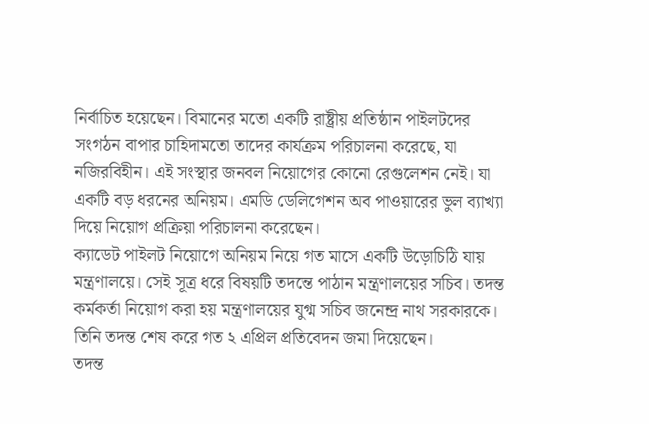নির্বাচিত হয়েছেন। বিমানের মতো একটি রাষ্ট্রীয় প্রতিষ্ঠান পাইলটদের সংগঠন বাপার চাহিদামতো তাদের কার্যক্রম পরিচালনা করেছে, যা নজিরবিহীন। এই সংস্থার জনবল নিয়োগের কোনো রেগুলেশন নেই। যা একটি বড় ধরনের অনিয়ম। এমডি ডেলিগেশন অব পাওয়ারের ভুল ব্যাখ্যা দিয়ে নিয়োগ প্রক্রিয়া পরিচালনা করেছেন।
ক্যাডেট পাইলট নিয়োগে অনিয়ম নিয়ে গত মাসে একটি উড়োচিঠি যায় মন্ত্রণালয়ে। সেই সূত্র ধরে বিষয়টি তদন্তে পাঠান মন্ত্রণালয়ের সচিব। তদন্ত কর্মকর্তা নিয়োগ করা হয় মন্ত্রণালয়ের যুগ্ম সচিব জনেন্দ্র নাথ সরকারকে। তিনি তদন্ত শেষ করে গত ২ এপ্রিল প্রতিবেদন জমা দিয়েছেন।
তদন্ত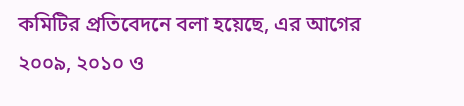কমিটির প্রতিবেদনে বলা হয়েছে, এর আগের ২০০৯, ২০১০ ও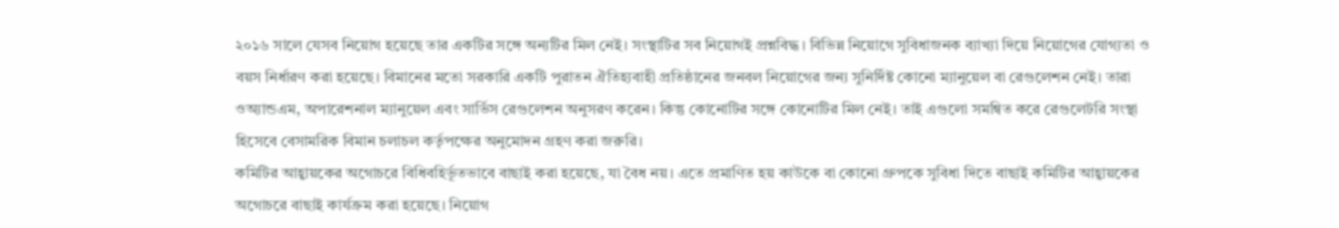২০১৬ সালে যেসব নিয়োগ হয়েছে তার একটির সঙ্গে অন্যটির মিল নেই। সংস্থাটির সব নিয়োগই প্রশ্নবিদ্ধ। বিভিন্ন নিয়োগে সুবিধাজনক ব্যাখ্যা দিয়ে নিয়োগের যোগ্যতা ও বয়স নির্ধারণ করা হয়েছে। বিমানের মতো সরকারি একটি পুরাতন ঐতিহ্যবাহী প্রতিষ্ঠানের জনবল নিয়োগের জন্য সুনির্দিষ্ট কোনো ম্যানুয়েল বা রেগুলেশন নেই। তারা ওঅ্যান্ডএম, অপারেশনাল ম্যানুয়েল এবং সার্ভিস রেগুলেশন অনুসরণ করেন। কিন্তু কোনোটির সঙ্গে কোনোটির মিল নেই। তাই এগুলো সমন্বিত করে রেগুলেটরি সংস্থা হিসেবে বেসামরিক বিমান চলাচল কর্তৃপক্ষের অনুমোদন গ্রহণ করা জরুরি।
কমিটির আহ্বায়কের অগোচরে বিধিবহির্ভূতভাবে বাছাই করা হয়েছে, যা বৈধ নয়। এতে প্রমাণিত হয় কাউকে বা কোনো গ্রুপকে সুবিধা দিতে বাছাই কমিটির আহ্বায়কের অগোচরে বাছাই কার্যক্রম করা হয়েছে। নিয়োগ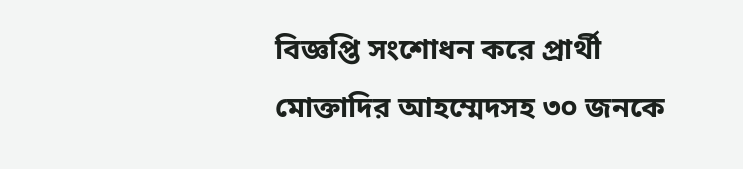বিজ্ঞপ্তি সংশোধন করে প্রার্থী মোক্তাদির আহম্মেদসহ ৩০ জনকে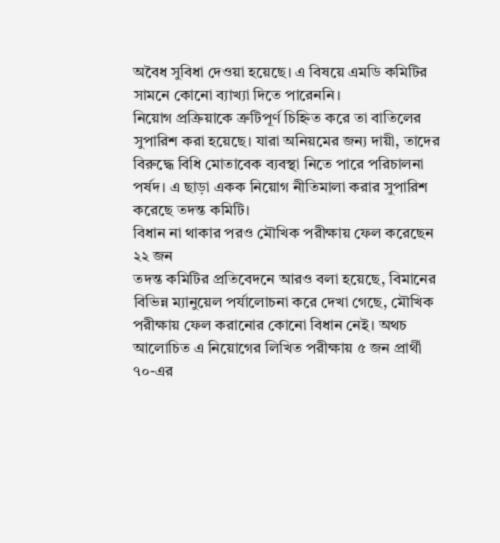অবৈধ সুবিধা দেওয়া হয়েছে। এ বিষয়ে এমডি কমিটির সামনে কোনো ব্যাখ্যা দিতে পারেননি।
নিয়োগ প্রক্রিয়াকে ত্রুটিপূর্ণ চিহ্নিত করে তা বাতিলের সুপারিশ করা হয়েছে। যারা অনিয়মের জন্য দায়ী, তাদের বিরুদ্ধে বিধি মোতাবেক ব্যবস্থা নিতে পারে পরিচালনা পর্ষদ। এ ছাড়া একক নিয়োগ নীতিমালা করার সুপারিশ করেছে তদন্ত কমিটি।
বিধান না থাকার পরও মৌখিক পরীক্ষায় ফেল করেছেন ২২ জন
তদন্ত কমিটির প্রতিবেদনে আরও বলা হয়েছে, বিমানের বিভিন্ন ম্যানুয়েল পর্যালোচনা করে দেখা গেছে, মৌখিক পরীক্ষায় ফেল করানোর কোনো বিধান নেই। অথচ আলোচিত এ নিয়োগের লিখিত পরীক্ষায় ৫ জন প্রার্থী ৭০-এর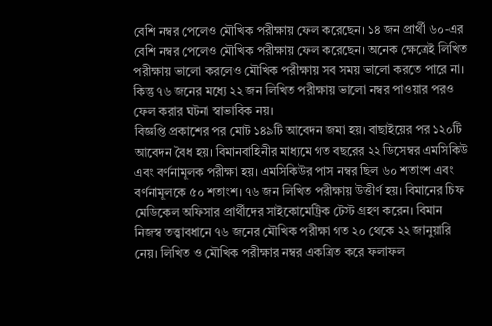বেশি নম্বর পেলেও মৌখিক পরীক্ষায় ফেল করেছেন। ১৪ জন প্রার্থী ৬০-এর বেশি নম্বর পেলেও মৌখিক পরীক্ষায় ফেল করেছেন। অনেক ক্ষেত্রেই লিখিত পরীক্ষায় ভালো করলেও মৌখিক পরীক্ষায় সব সময় ভালো করতে পারে না। কিন্তু ৭৬ জনের মধ্যে ২২ জন লিখিত পরীক্ষায় ভালো নম্বর পাওয়ার পরও ফেল করার ঘটনা স্বাভাবিক নয়।
বিজ্ঞপ্তি প্রকাশের পর মোট ১৪৯টি আবেদন জমা হয়। বাছাইয়ের পর ১২০টি আবেদন বৈধ হয়। বিমানবাহিনীর মাধ্যমে গত বছরের ২২ ডিসেম্বর এমসিকিউ এবং বর্ণনামূলক পরীক্ষা হয়। এমসিকিউর পাস নম্বর ছিল ৬০ শতাংশ এবং বর্ণনামূলকে ৫০ শতাংশ। ৭৬ জন লিখিত পরীক্ষায় উত্তীর্ণ হয়। বিমানের চিফ মেডিকেল অফিসার প্রার্থীদের সাইকোমেট্রিক টেস্ট গ্রহণ করেন। বিমান নিজস্ব তত্ত্বাবধানে ৭৬ জনের মৌখিক পরীক্ষা গত ২০ থেকে ২২ জানুয়ারি নেয়। লিখিত ও মৌখিক পরীক্ষার নম্বর একত্রিত করে ফলাফল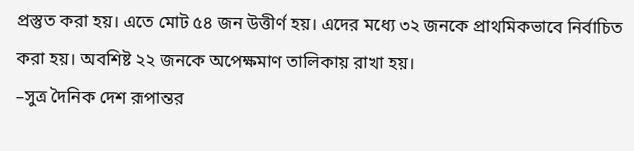প্রস্তুত করা হয়। এতে মোট ৫৪ জন উত্তীর্ণ হয়। এদের মধ্যে ৩২ জনকে প্রাথমিকভাবে নির্বাচিত করা হয়। অবশিষ্ট ২২ জনকে অপেক্ষমাণ তালিকায় রাখা হয়।
–সুত্র দৈনিক দেশ রূপান্তর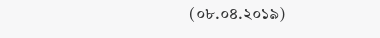(০৮.০৪.২০১৯)